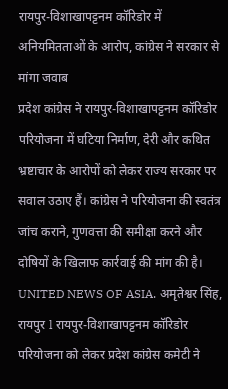रायपुर-विशाखापट्टनम कॉरिडोर में अनियमितताओं के आरोप, कांग्रेस ने सरकार से मांगा जवाब
प्रदेश कांग्रेस ने रायपुर-विशाखापट्टनम कॉरिडोर परियोजना में घटिया निर्माण, देरी और कथित भ्रष्टाचार के आरोपों को लेकर राज्य सरकार पर सवाल उठाए हैं। कांग्रेस ने परियोजना की स्वतंत्र जांच कराने, गुणवत्ता की समीक्षा करने और दोषियों के खिलाफ कार्रवाई की मांग की है।
UNITED NEWS OF ASIA. अमृतेश्वर सिंह, रायपुर l रायपुर-विशाखापट्टनम कॉरिडोर परियोजना को लेकर प्रदेश कांग्रेस कमेटी ने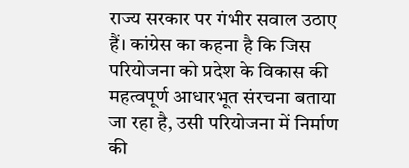राज्य सरकार पर गंभीर सवाल उठाए हैं। कांग्रेस का कहना है कि जिस परियोजना को प्रदेश के विकास की महत्वपूर्ण आधारभूत संरचना बताया जा रहा है, उसी परियोजना में निर्माण की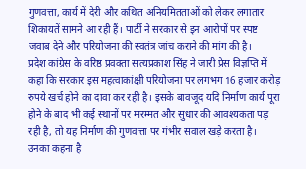गुणवत्ता, कार्य में देरी और कथित अनियमितताओं को लेकर लगातार शिकायतें सामने आ रही हैं। पार्टी ने सरकार से इन आरोपों पर स्पष्ट जवाब देने और परियोजना की स्वतंत्र जांच कराने की मांग की है।
प्रदेश कांग्रेस के वरिष्ठ प्रवक्ता सत्यप्रकाश सिंह ने जारी प्रेस विज्ञप्ति में कहा कि सरकार इस महत्वाकांक्षी परियोजना पर लगभग 16 हजार करोड़ रुपये खर्च होने का दावा कर रही है। इसके बावजूद यदि निर्माण कार्य पूरा होने के बाद भी कई स्थानों पर मरम्मत और सुधार की आवश्यकता पड़ रही है, तो यह निर्माण की गुणवत्ता पर गंभीर सवाल खड़े करता है। उनका कहना है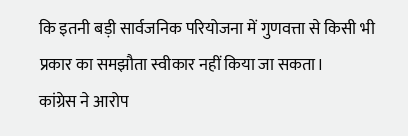कि इतनी बड़ी सार्वजनिक परियोजना में गुणवत्ता से किसी भी प्रकार का समझौता स्वीकार नहीं किया जा सकता।
कांग्रेस ने आरोप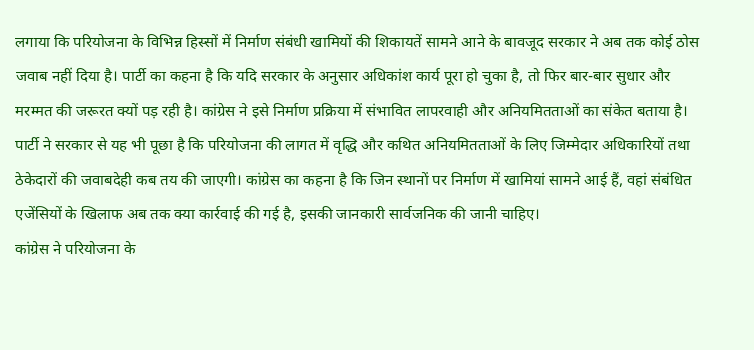लगाया कि परियोजना के विभिन्न हिस्सों में निर्माण संबंधी खामियों की शिकायतें सामने आने के बावजूद सरकार ने अब तक कोई ठोस जवाब नहीं दिया है। पार्टी का कहना है कि यदि सरकार के अनुसार अधिकांश कार्य पूरा हो चुका है, तो फिर बार-बार सुधार और मरम्मत की जरूरत क्यों पड़ रही है। कांग्रेस ने इसे निर्माण प्रक्रिया में संभावित लापरवाही और अनियमितताओं का संकेत बताया है।
पार्टी ने सरकार से यह भी पूछा है कि परियोजना की लागत में वृद्धि और कथित अनियमितताओं के लिए जिम्मेदार अधिकारियों तथा ठेकेदारों की जवाबदेही कब तय की जाएगी। कांग्रेस का कहना है कि जिन स्थानों पर निर्माण में खामियां सामने आई हैं, वहां संबंधित एजेंसियों के खिलाफ अब तक क्या कार्रवाई की गई है, इसकी जानकारी सार्वजनिक की जानी चाहिए।
कांग्रेस ने परियोजना के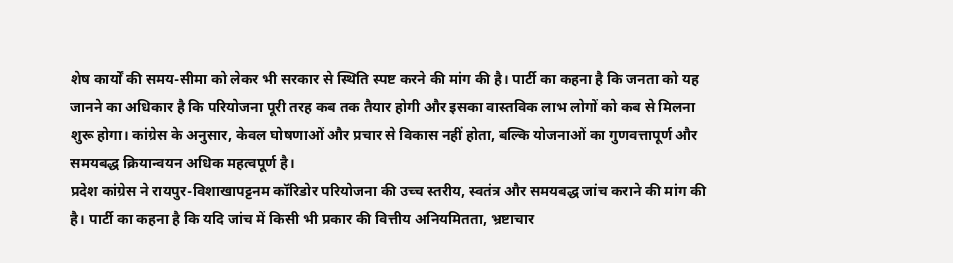शेष कार्यों की समय-सीमा को लेकर भी सरकार से स्थिति स्पष्ट करने की मांग की है। पार्टी का कहना है कि जनता को यह जानने का अधिकार है कि परियोजना पूरी तरह कब तक तैयार होगी और इसका वास्तविक लाभ लोगों को कब से मिलना शुरू होगा। कांग्रेस के अनुसार, केवल घोषणाओं और प्रचार से विकास नहीं होता, बल्कि योजनाओं का गुणवत्तापूर्ण और समयबद्ध क्रियान्वयन अधिक महत्वपूर्ण है।
प्रदेश कांग्रेस ने रायपुर-विशाखापट्टनम कॉरिडोर परियोजना की उच्च स्तरीय, स्वतंत्र और समयबद्ध जांच कराने की मांग की है। पार्टी का कहना है कि यदि जांच में किसी भी प्रकार की वित्तीय अनियमितता, भ्रष्टाचार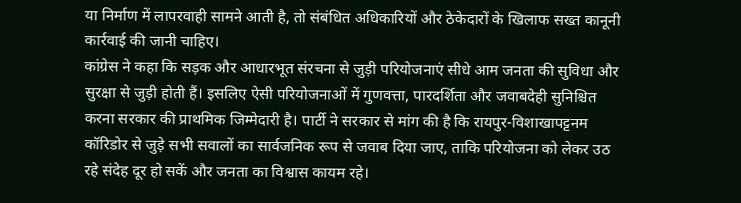या निर्माण में लापरवाही सामने आती है, तो संबंधित अधिकारियों और ठेकेदारों के खिलाफ सख्त कानूनी कार्रवाई की जानी चाहिए।
कांग्रेस ने कहा कि सड़क और आधारभूत संरचना से जुड़ी परियोजनाएं सीधे आम जनता की सुविधा और सुरक्षा से जुड़ी होती हैं। इसलिए ऐसी परियोजनाओं में गुणवत्ता, पारदर्शिता और जवाबदेही सुनिश्चित करना सरकार की प्राथमिक जिम्मेदारी है। पार्टी ने सरकार से मांग की है कि रायपुर-विशाखापट्टनम कॉरिडोर से जुड़े सभी सवालों का सार्वजनिक रूप से जवाब दिया जाए, ताकि परियोजना को लेकर उठ रहे संदेह दूर हो सकें और जनता का विश्वास कायम रहे।